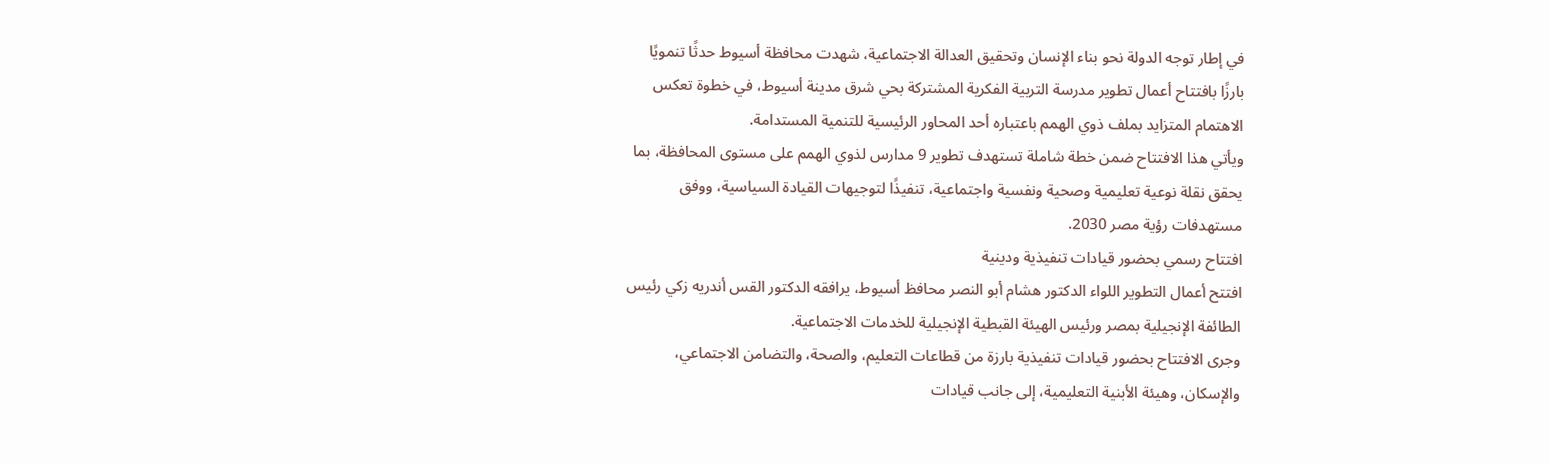في إطار توجه الدولة نحو بناء الإنسان وتحقيق العدالة الاجتماعية، شهدت محافظة أسيوط حدثًا تنمويًا بارزًا بافتتاح أعمال تطوير مدرسة التربية الفكرية المشتركة بحي شرق مدينة أسيوط، في خطوة تعكس الاهتمام المتزايد بملف ذوي الهمم باعتباره أحد المحاور الرئيسية للتنمية المستدامة.
ويأتي هذا الافتتاح ضمن خطة شاملة تستهدف تطوير 9 مدارس لذوي الهمم على مستوى المحافظة، بما يحقق نقلة نوعية تعليمية وصحية ونفسية واجتماعية، تنفيذًا لتوجيهات القيادة السياسية، ووفق مستهدفات رؤية مصر 2030.
افتتاح رسمي بحضور قيادات تنفيذية ودينية
افتتح أعمال التطوير اللواء الدكتور هشام أبو النصر محافظ أسيوط، يرافقه الدكتور القس أندريه زكي رئيس الطائفة الإنجيلية بمصر ورئيس الهيئة القبطية الإنجيلية للخدمات الاجتماعية.
وجرى الافتتاح بحضور قيادات تنفيذية بارزة من قطاعات التعليم، والصحة، والتضامن الاجتماعي، والإسكان، وهيئة الأبنية التعليمية، إلى جانب قيادات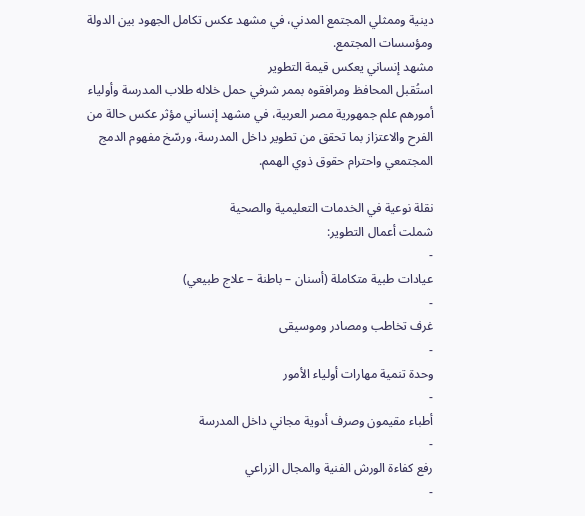دينية وممثلي المجتمع المدني، في مشهد عكس تكامل الجهود بين الدولة ومؤسسات المجتمع.
مشهد إنساني يعكس قيمة التطوير
استُقبل المحافظ ومرافقوه بممر شرفي حمل خلاله طلاب المدرسة وأولياء أمورهم علم جمهورية مصر العربية، في مشهد إنساني مؤثر عكس حالة من الفرح والاعتزاز بما تحقق من تطوير داخل المدرسة، ورسّخ مفهوم الدمج المجتمعي واحترام حقوق ذوي الهمم.

نقلة نوعية في الخدمات التعليمية والصحية
شملت أعمال التطوير:
-
عيادات طبية متكاملة (أسنان – باطنة – علاج طبيعي)
-
غرف تخاطب ومصادر وموسيقى
-
وحدة تنمية مهارات أولياء الأمور
-
أطباء مقيمون وصرف أدوية مجاني داخل المدرسة
-
رفع كفاءة الورش الفنية والمجال الزراعي
-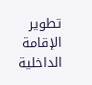تطوير الإقامة الداخلية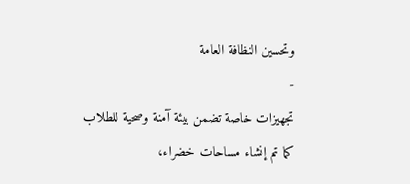وتحسين النظافة العامة
-
تجهيزات خاصة تضمن بيئة آمنة وصحية للطلاب
كما تم إنشاء مساحات خضراء،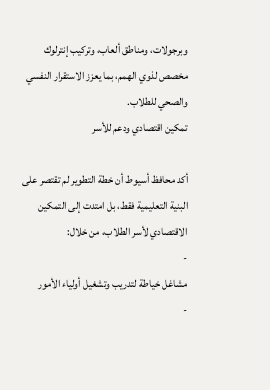وبرجولات، ومناطق ألعاب، وتركيب إنترلوك مخصص لذوي الهمم، بما يعزز الاستقرار النفسي والصحي للطلاب.
تمكين اقتصادي ودعم للأسر

أكد محافظ أسيوط أن خطة التطوير لم تقتصر على البنية التعليمية فقط، بل امتدت إلى التمكين الاقتصادي لأسر الطلاب، من خلال:
-
مشاغل خياطة لتدريب وتشغيل أولياء الأمور
-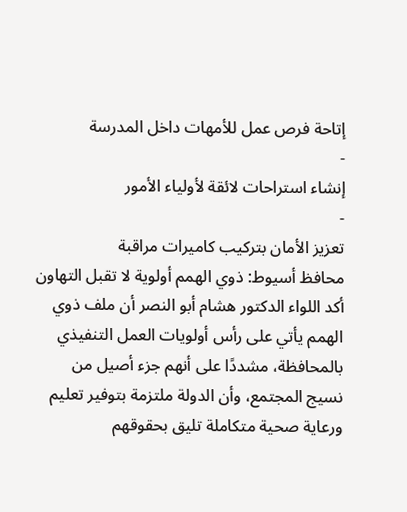إتاحة فرص عمل للأمهات داخل المدرسة
-
إنشاء استراحات لائقة لأولياء الأمور
-
تعزيز الأمان بتركيب كاميرات مراقبة
محافظ أسيوط: ذوي الهمم أولوية لا تقبل التهاون
أكد اللواء الدكتور هشام أبو النصر أن ملف ذوي الهمم يأتي على رأس أولويات العمل التنفيذي بالمحافظة، مشددًا على أنهم جزء أصيل من نسيج المجتمع، وأن الدولة ملتزمة بتوفير تعليم ورعاية صحية متكاملة تليق بحقوقهم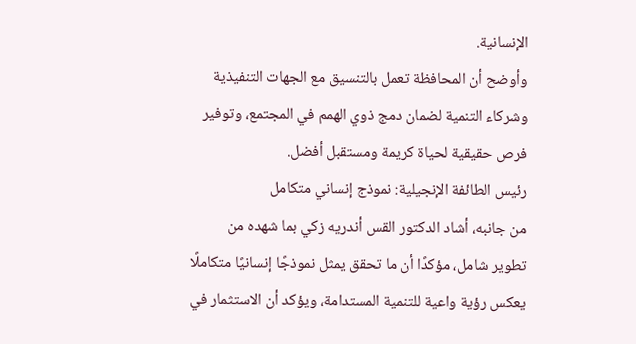الإنسانية.
وأوضح أن المحافظة تعمل بالتنسيق مع الجهات التنفيذية وشركاء التنمية لضمان دمج ذوي الهمم في المجتمع، وتوفير فرص حقيقية لحياة كريمة ومستقبل أفضل.
رئيس الطائفة الإنجيلية: نموذج إنساني متكامل
من جانبه، أشاد الدكتور القس أندريه زكي بما شهده من تطوير شامل، مؤكدًا أن ما تحقق يمثل نموذجًا إنسانيًا متكاملًا يعكس رؤية واعية للتنمية المستدامة، ويؤكد أن الاستثمار في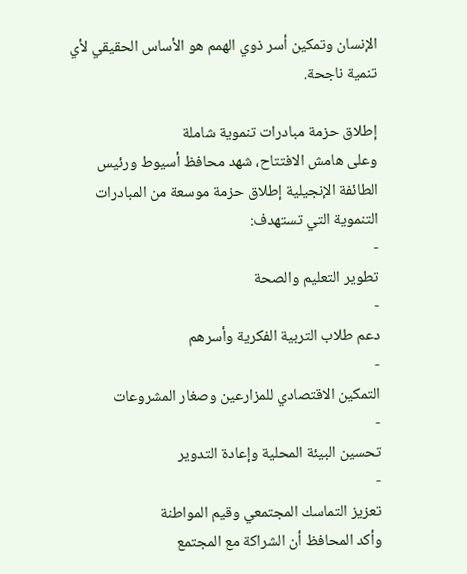الإنسان وتمكين أسر ذوي الهمم هو الأساس الحقيقي لأي تنمية ناجحة.

إطلاق حزمة مبادرات تنموية شاملة
وعلى هامش الافتتاح، شهد محافظ أسيوط ورئيس الطائفة الإنجيلية إطلاق حزمة موسعة من المبادرات التنموية التي تستهدف:
-
تطوير التعليم والصحة
-
دعم طلاب التربية الفكرية وأسرهم
-
التمكين الاقتصادي للمزارعين وصغار المشروعات
-
تحسين البيئة المحلية وإعادة التدوير
-
تعزيز التماسك المجتمعي وقيم المواطنة
وأكد المحافظ أن الشراكة مع المجتمع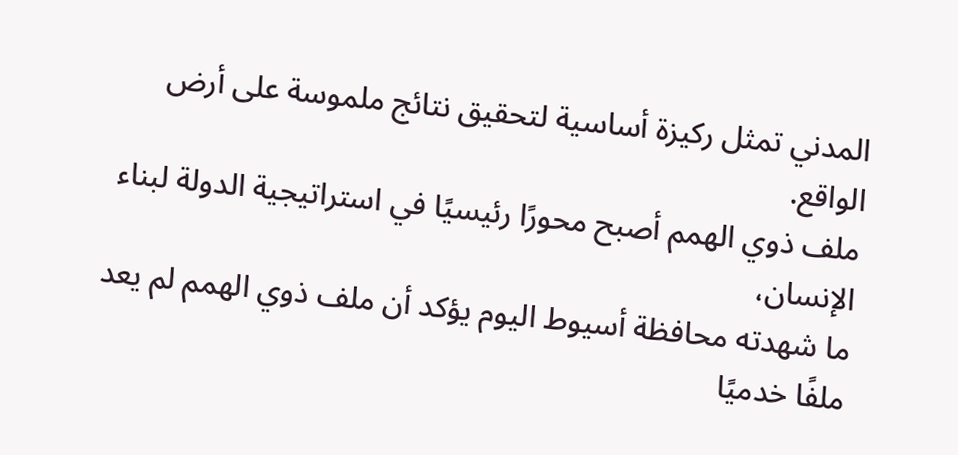المدني تمثل ركيزة أساسية لتحقيق نتائج ملموسة على أرض الواقع.
ملف ذوي الهمم أصبح محورًا رئيسيًا في استراتيجية الدولة لبناء الإنسان،
ما شهدته محافظة أسيوط اليوم يؤكد أن ملف ذوي الهمم لم يعد ملفًا خدميًا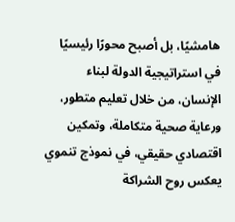هامشيًا، بل أصبح محورًا رئيسيًا في استراتيجية الدولة لبناء الإنسان، من خلال تعليم متطور، ورعاية صحية متكاملة، وتمكين اقتصادي حقيقي، في نموذج تنموي يعكس روح الشراكة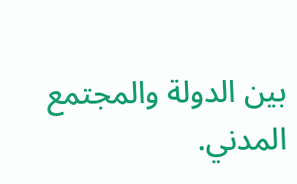بين الدولة والمجتمع المدني.